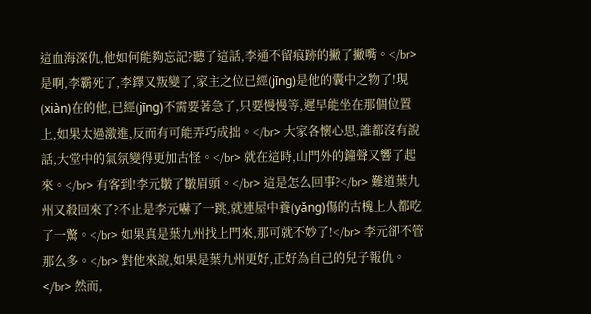這血海深仇,他如何能夠忘記?聽了這話,李通不留痕跡的撇了撇嘴。</br> 是啊,李霸死了,李鐸又叛變了,家主之位已經(jīng)是他的囊中之物了!現(xiàn)在的他,已經(jīng)不需要著急了,只要慢慢等,遲早能坐在那個位置上,如果太過激進,反而有可能弄巧成拙。</br> 大家各懷心思,誰都沒有說話,大堂中的氣氛變得更加古怪。</br> 就在這時,山門外的鐘聲又響了起來。</br> 有客到!李元皺了皺眉頭。</br> 這是怎么回事?</br> 難道葉九州又殺回來了?不止是李元嚇了一跳,就連屋中養(yǎng)傷的古槐上人都吃了一驚。</br> 如果真是葉九州找上門來,那可就不妙了!</br> 李元卻不管那么多。</br> 對他來說,如果是葉九州更好,正好為自己的兒子報仇。</br> 然而,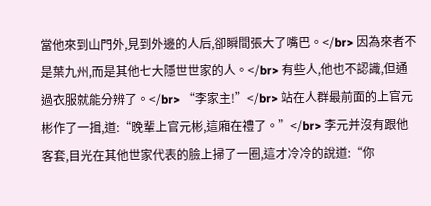當他來到山門外,見到外邊的人后,卻瞬間張大了嘴巴。</br> 因為來者不是葉九州,而是其他七大隱世世家的人。</br> 有些人,他也不認識,但通過衣服就能分辨了。</br> “李家主!”</br> 站在人群最前面的上官元彬作了一揖,道:“晚輩上官元彬,這廂在禮了。”</br> 李元并沒有跟他客套,目光在其他世家代表的臉上掃了一圈,這才冷冷的說道:“你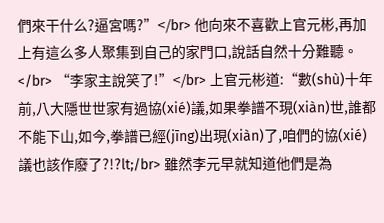們來干什么?逼宮嗎?”</br> 他向來不喜歡上官元彬,再加上有這么多人聚集到自己的家門口,說話自然十分難聽。</br> “李家主說笑了!”</br> 上官元彬道:“數(shù)十年前,八大隱世世家有過協(xié)議,如果拳譜不現(xiàn)世,誰都不能下山,如今,拳譜已經(jīng)出現(xiàn)了,咱們的協(xié)議也該作廢了?!?lt;/br> 雖然李元早就知道他們是為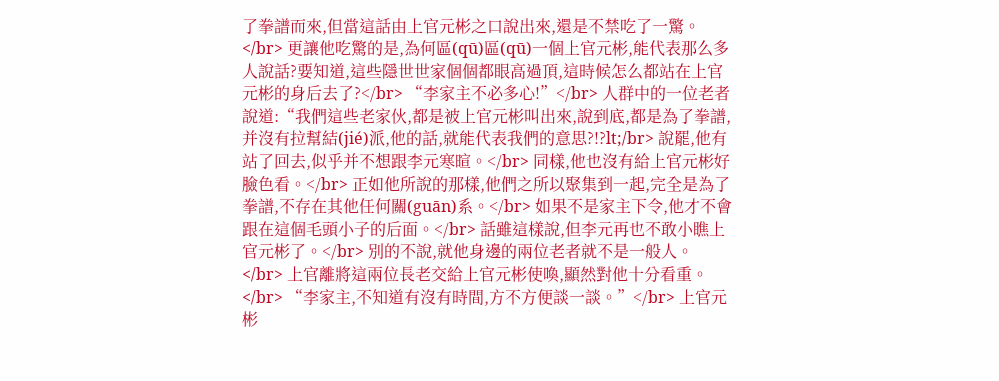了拳譜而來,但當這話由上官元彬之口說出來,還是不禁吃了一驚。</br> 更讓他吃驚的是,為何區(qū)區(qū)一個上官元彬,能代表那么多人說話?要知道,這些隱世世家個個都眼高過頂,這時候怎么都站在上官元彬的身后去了?</br> “李家主不必多心!”</br> 人群中的一位老者說道:“我們這些老家伙,都是被上官元彬叫出來,說到底,都是為了拳譜,并沒有拉幫結(jié)派,他的話,就能代表我們的意思?!?lt;/br> 說罷,他有站了回去,似乎并不想跟李元寒暄。</br> 同樣,他也沒有給上官元彬好臉色看。</br> 正如他所說的那樣,他們之所以聚集到一起,完全是為了拳譜,不存在其他任何關(guān)系。</br> 如果不是家主下令,他才不會跟在這個毛頭小子的后面。</br> 話雖這樣說,但李元再也不敢小瞧上官元彬了。</br> 別的不說,就他身邊的兩位老者就不是一般人。</br> 上官離將這兩位長老交給上官元彬使喚,顯然對他十分看重。</br> “李家主,不知道有沒有時間,方不方便談一談。”</br> 上官元彬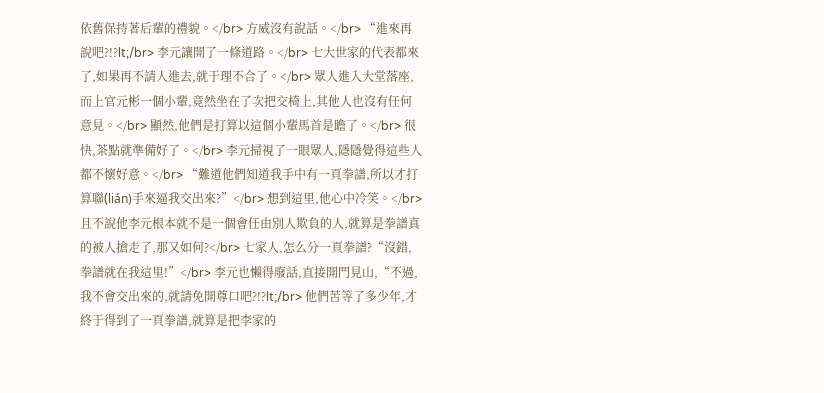依舊保持著后輩的禮貌。</br> 方威沒有說話。</br> “進來再說吧?!?lt;/br> 李元讓開了一條道路。</br> 七大世家的代表都來了,如果再不請人進去,就于理不合了。</br> 眾人進入大堂落座,而上官元彬一個小輩,竟然坐在了次把交椅上,其他人也沒有任何意見。</br> 顯然,他們是打算以這個小輩馬首是瞻了。</br> 很快,茶點就準備好了。</br> 李元掃視了一眼眾人,隱隱覺得這些人都不懷好意。</br> “難道他們知道我手中有一頁拳譜,所以才打算聯(lián)手來逼我交出來?”</br> 想到這里,他心中冷笑。</br> 且不說他李元根本就不是一個會任由別人欺負的人,就算是拳譜真的被人搶走了,那又如何?</br> 七家人,怎么分一頁拳譜?“沒錯,拳譜就在我這里!”</br> 李元也懶得廢話,直接開門見山,“不過,我不會交出來的,就請免開尊口吧?!?lt;/br> 他們苦等了多少年,才終于得到了一頁拳譜,就算是把李家的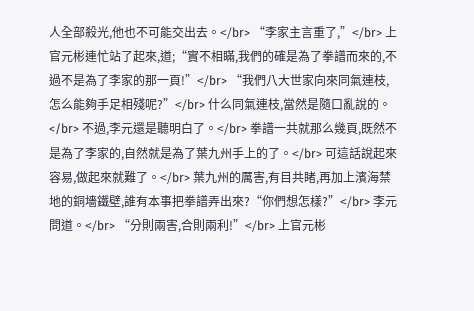人全部殺光,他也不可能交出去。</br> “李家主言重了,”</br> 上官元彬連忙站了起來,道;“實不相瞞,我們的確是為了拳譜而來的,不過不是為了李家的那一頁!”</br> “我們八大世家向來同氣連枝,怎么能夠手足相殘呢?”</br> 什么同氣連枝,當然是隨口亂說的。</br> 不過,李元還是聽明白了。</br> 拳譜一共就那么幾頁,既然不是為了李家的,自然就是為了葉九州手上的了。</br> 可這話說起來容易,做起來就難了。</br> 葉九州的厲害,有目共睹,再加上濱海禁地的銅墻鐵壁,誰有本事把拳譜弄出來?“你們想怎樣?”</br> 李元問道。</br> “分則兩害,合則兩利!”</br> 上官元彬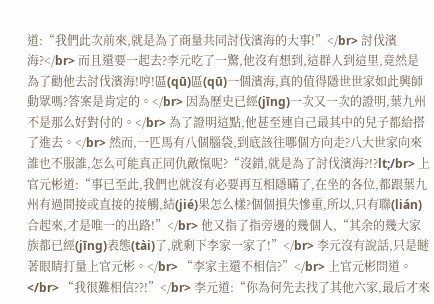道:“我們此次前來,就是為了商量共同討伐濱海的大事!”</br> 討伐濱海?</br> 而且還要一起去?李元吃了一驚,他沒有想到,這群人到這里,竟然是為了勸他去討伐濱海!哼!區(qū)區(qū)一個濱海,真的值得隱世世家如此興師動眾嗎?答案是肯定的。</br> 因為歷史已經(jīng)一次又一次的證明,葉九州不是那么好對付的。</br> 為了證明這點,他甚至連自己最其中的兒子都給搭了進去。</br> 然而,一匹馬有八個腦袋,到底該往哪個方向走?八大世家向來誰也不服誰,怎么可能真正同仇敵愾呢?“沒錯,就是為了討伐濱海?!?lt;/br> 上官元彬道:“事已至此,我們也就沒有必要再互相隱瞞了,在坐的各位,都跟葉九州有過間接或直接的接觸,結(jié)果怎么樣?個個損失慘重,所以,只有聯(lián)合起來,才是唯一的出路!”</br> 他又指了指旁邊的幾個人,“其余的幾大家族都已經(jīng)表態(tài)了,就剩下李家一家了!”</br> 李元沒有說話,只是瞇著眼睛打量上官元彬。</br> “李家主還不相信?”</br> 上官元彬問道。</br> “我很難相信??!”</br> 李元道:“你為何先去找了其他六家,最后才來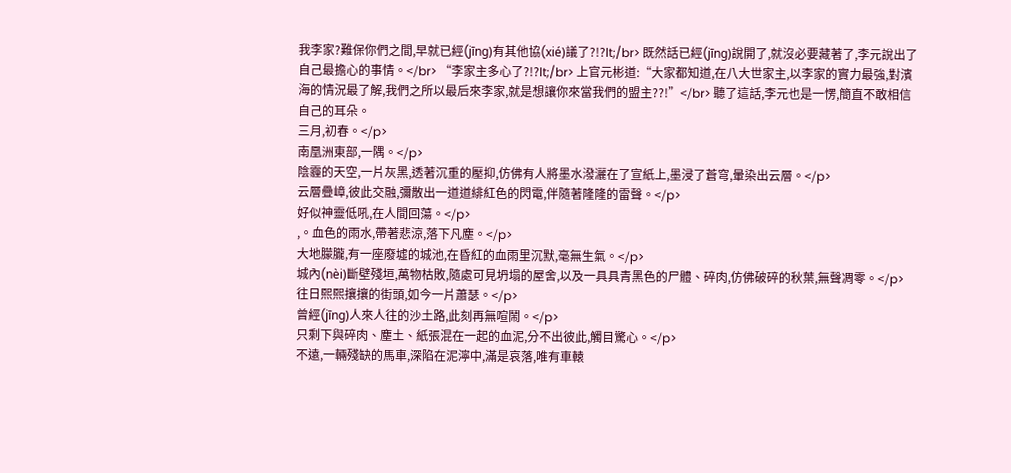我李家?難保你們之間,早就已經(jīng)有其他協(xié)議了?!?lt;/br> 既然話已經(jīng)說開了,就沒必要藏著了,李元說出了自己最擔心的事情。</br> “李家主多心了?!?lt;/br> 上官元彬道:“大家都知道,在八大世家主,以李家的實力最強,對濱海的情況最了解,我們之所以最后來李家,就是想讓你來當我們的盟主??!”</br> 聽了這話,李元也是一愣,簡直不敢相信自己的耳朵。
三月,初春。</p>
南凰洲東部,一隅。</p>
陰霾的天空,一片灰黑,透著沉重的壓抑,仿佛有人將墨水潑灑在了宣紙上,墨浸了蒼穹,暈染出云層。</p>
云層疊嶂,彼此交融,彌散出一道道緋紅色的閃電,伴隨著隆隆的雷聲。</p>
好似神靈低吼,在人間回蕩。</p>
,。血色的雨水,帶著悲涼,落下凡塵。</p>
大地朦朧,有一座廢墟的城池,在昏紅的血雨里沉默,毫無生氣。</p>
城內(nèi)斷壁殘垣,萬物枯敗,隨處可見坍塌的屋舍,以及一具具青黑色的尸體、碎肉,仿佛破碎的秋葉,無聲凋零。</p>
往日熙熙攘攘的街頭,如今一片蕭瑟。</p>
曾經(jīng)人來人往的沙土路,此刻再無喧鬧。</p>
只剩下與碎肉、塵土、紙張混在一起的血泥,分不出彼此,觸目驚心。</p>
不遠,一輛殘缺的馬車,深陷在泥濘中,滿是哀落,唯有車轅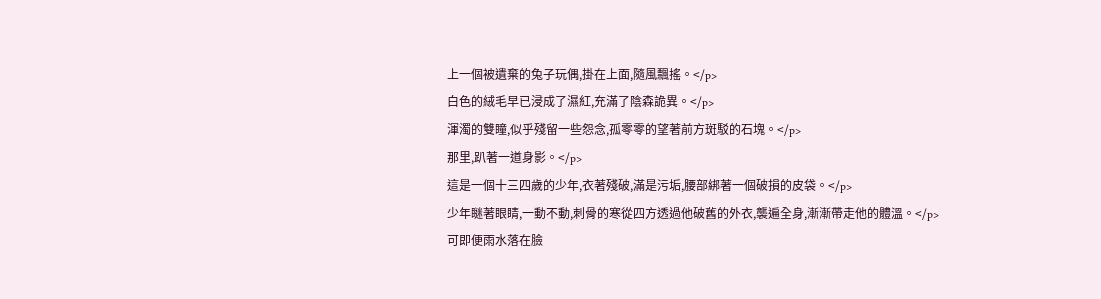上一個被遺棄的兔子玩偶,掛在上面,隨風飄搖。</p>
白色的絨毛早已浸成了濕紅,充滿了陰森詭異。</p>
渾濁的雙瞳,似乎殘留一些怨念,孤零零的望著前方斑駁的石塊。</p>
那里,趴著一道身影。</p>
這是一個十三四歲的少年,衣著殘破,滿是污垢,腰部綁著一個破損的皮袋。</p>
少年瞇著眼睛,一動不動,刺骨的寒從四方透過他破舊的外衣,襲遍全身,漸漸帶走他的體溫。</p>
可即便雨水落在臉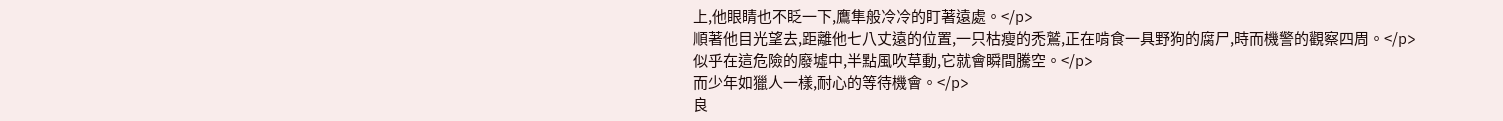上,他眼睛也不眨一下,鷹隼般冷冷的盯著遠處。</p>
順著他目光望去,距離他七八丈遠的位置,一只枯瘦的禿鷲,正在啃食一具野狗的腐尸,時而機警的觀察四周。</p>
似乎在這危險的廢墟中,半點風吹草動,它就會瞬間騰空。</p>
而少年如獵人一樣,耐心的等待機會。</p>
良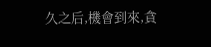久之后,機會到來,貪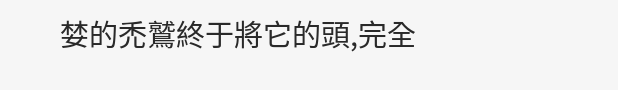婪的禿鷲終于將它的頭,完全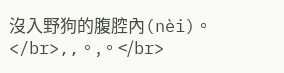沒入野狗的腹腔內(nèi)。</br>,,。,。</br>